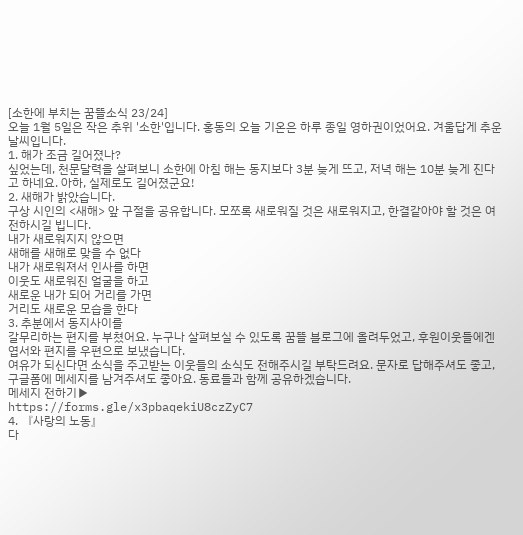[소한에 부치는 꿈뜰소식 23/24]
오늘 1월 5일은 작은 추위 '소한'입니다. 홍동의 오늘 기온은 하루 종일 영하권이었어요. 겨울답게 추운 날씨입니다.
1. 해가 조금 길어졌나?
싶었는데, 천문달력을 살펴보니 소한에 아침 해는 동지보다 3분 늦게 뜨고, 저녁 해는 10분 늦게 진다고 하네요. 아하, 실제로도 길어졌군요!
2. 새해가 밝았습니다.
구상 시인의 <새해> 앞 구절을 공유합니다. 모쪼록 새로워질 것은 새로워지고, 한결같아야 할 것은 여전하시길 빕니다.
내가 새로워지지 않으면
새해를 새해로 맞을 수 없다
내가 새로워져서 인사를 하면
이웃도 새로워진 얼굴을 하고
새로운 내가 되어 거리를 가면
거리도 새로운 모습을 한다
3. 추분에서 동지사이를
갈무리하는 편지를 부쳤어요. 누구나 살펴보실 수 있도록 꿈뜰 블로그에 올려두었고, 후원이웃들에겐 엽서와 편지를 우편으로 보냈습니다.
여유가 되신다면 소식을 주고받는 이웃들의 소식도 전해주시길 부탁드려요. 문자로 답해주셔도 좋고, 구글폼에 메세지를 남겨주셔도 좋아요. 동료들과 함께 공유하겠습니다.
메세지 전하기▶
https://forms.gle/x3pbaqekiU8czZyC7
4. 『사랑의 노동』
다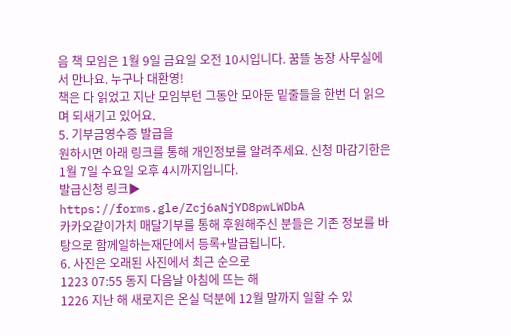음 책 모임은 1월 9일 금요일 오전 10시입니다. 꿈뜰 농장 사무실에서 만나요. 누구나 대환영!
책은 다 읽었고 지난 모임부턴 그동안 모아둔 밑줄들을 한번 더 읽으며 되새기고 있어요.
5. 기부금영수증 발급을
원하시면 아래 링크를 통해 개인정보를 알려주세요. 신청 마감기한은 1월 7일 수요일 오후 4시까지입니다.
발급신청 링크▶
https://forms.gle/Zcj6aNjYD8pwLWDbA
카카오같이가치 매달기부를 통해 후원해주신 분들은 기존 정보를 바탕으로 함께일하는재단에서 등록+발급됩니다.
6. 사진은 오래된 사진에서 최근 순으로
1223 07:55 동지 다음날 아침에 뜨는 해
1226 지난 해 새로지은 온실 덕분에 12월 말까지 일할 수 있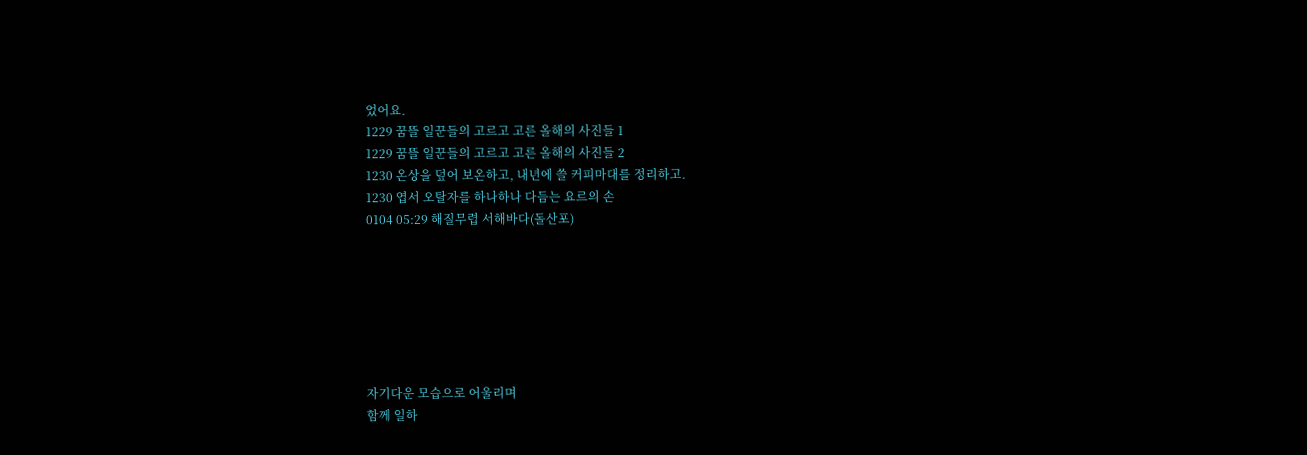었어요.
1229 꿈뜰 일꾼들의 고르고 고른 올해의 사진들 1
1229 꿈뜰 일꾼들의 고르고 고른 올해의 사진들 2
1230 온상을 덮어 보온하고, 내년에 쓸 커피마대를 정리하고.
1230 엽서 오탈자를 하나하나 다듬는 요르의 손
0104 05:29 해질무렵 서해바다(돌산포)







자기다운 모습으로 어울리며
함께 일하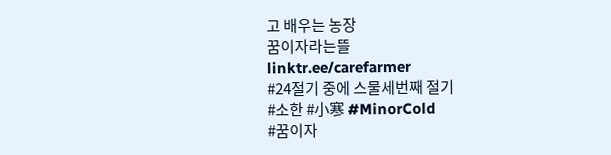고 배우는 농장
꿈이자라는뜰
linktr.ee/carefarmer
#24절기 중에 스물세번째 절기
#소한 #小寒 #MinorCold
#꿈이자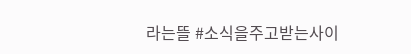라는뜰 #소식을주고받는사이